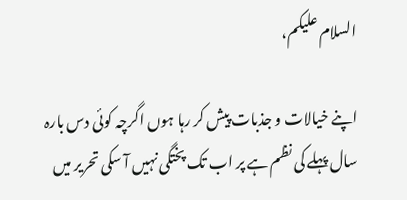السلام علیکم،

اپنے خیالات و جذبات پیش کر رہا ہوں اگرچہ کوئی دس بارہ سال پہلے کی نظم ہے پر اب تک پختگی نہیں آ سکی تحریر میں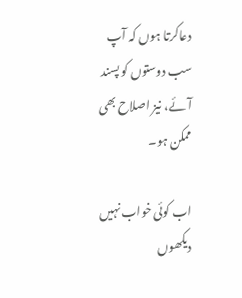دعاکرتا ہوں کہ آپ سب دوستوں کو پسند آئے، نیز اصلاح بھی ممکن ہو۔

اب کوئی خواب نہیں دیکھوں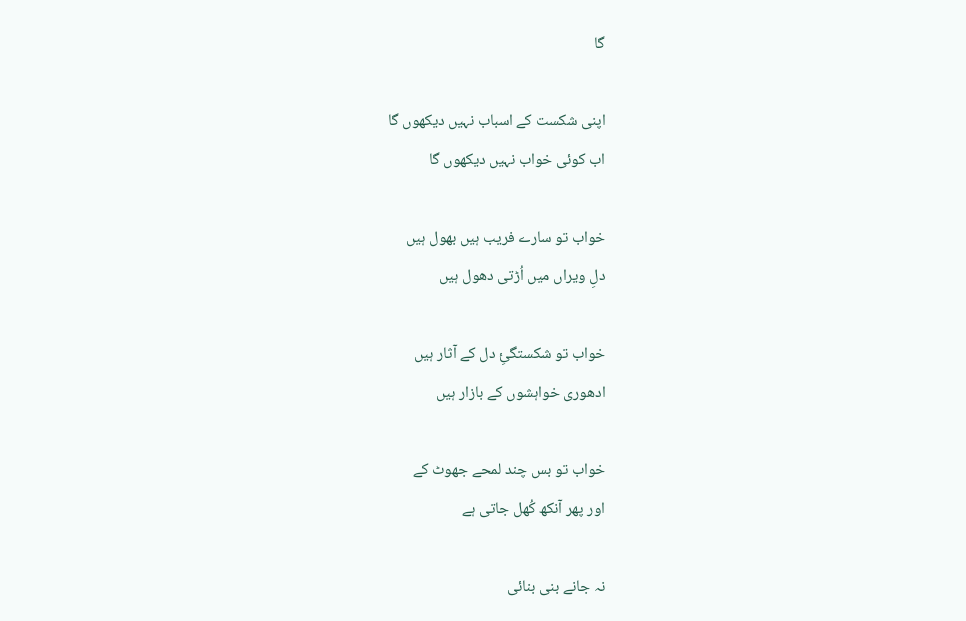گا

اپنی شکست کے اسباب نہیں دیکھوں گا
اب کوئی خواب نہیں دیکھوں گا

خواب تو سارے فریب ہیں بھول ہیں
دلِ ویراں میں اُڑتی دھول ہیں

خواب تو شکستگئِ دل کے آثار ہیں
ادھوری خواہشوں کے بازار ہیں

خواب تو بس چند لمحے جھوٹ کے
اور پھر آنکھ کُھل جاتی ہے

نہ جانے بنی بنائی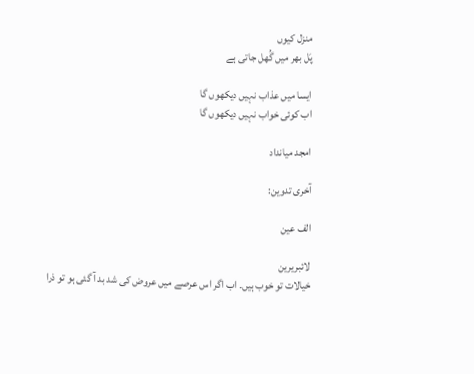منزل کیوں
پَل بھر میں گُھل جاتی ہے

ایسا میں عذاب نہیں دیکھوں گا
اب کوئی خواب نہیں دیکھوں گا

امجد میانداد

آخری تدوین:

الف عین

لائبریرین
خیالات تو خوب ہیں۔ اب اگر اس عرصے میں عروض کی شد بد آ گئی ہو تو ذرا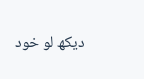دیکھ لو خود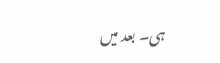ہی۔ بعد میں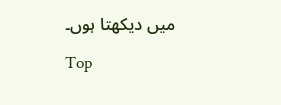میں دیکھتا ہوں۔

Top